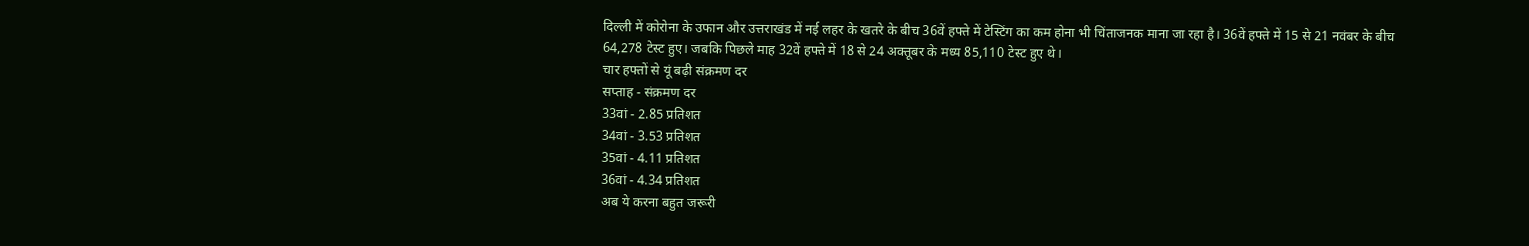दिल्ली में कोरोना के उफान और उत्तराखंड में नई लहर के खतरे के बीच 36वें हफ्ते में टेस्टिंग का कम होना भी चिंताजनक माना जा रहा है। 36वें हफ्ते में 15 से 21 नवंबर के बीच 64,278 टेस्ट हुए। जबकि पिछले माह 32वें हफ्ते में 18 से 24 अक्तूबर के मध्य 85,110 टेस्ट हुए थे।
चार हफ्तों से यूं बढ़ी संक्रमण दर
सप्ताह - संक्रमण दर
33वां - 2.85 प्रतिशत
34वां - 3.53 प्रतिशत
35वां - 4.11 प्रतिशत
36वां - 4.34 प्रतिशत
अब ये करना बहुत जरूरी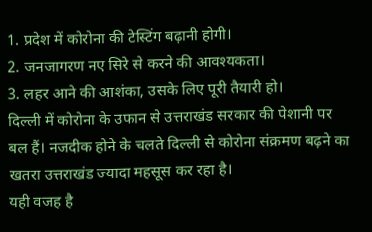1. प्रदेश में कोरोना की टेस्टिंग बढ़ानी होगी।
2. जनजागरण नए सिरे से करने की आवश्यकता।
3. लहर आने की आशंका, उसके लिए पूरी तैयारी हो।
दिल्ली में कोरोना के उफान से उत्तराखंड सरकार की पेशानी पर बल हैं। नजदीक होने के चलते दिल्ली से कोरोना संक्रमण बढ़ने का खतरा उत्तराखंड ज्यादा महसूस कर रहा है।
यही वजह है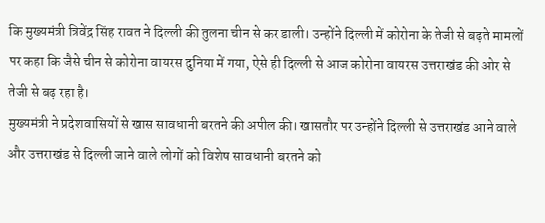कि मुख्यमंत्री त्रिवेंद्र सिंह रावत ने दिल्ली की तुलना चीन से कर डाली। उन्होंने दिल्ली में कोरोना के तेजी से बढ़ते मामलों पर कहा कि जैसे चीन से कोरोना वायरस दुनिया में गया, ऐसे ही दिल्ली से आज कोरोना वायरस उत्तराखंड की ओर से तेजी से बढ़ रहा है।
मुख्यमंत्री ने प्रदेशवासियों से खास सावधानी बरतने की अपील की। खासतौर पर उन्होंने दिल्ली से उत्तराखंड आने वाले और उत्तराखंड से दिल्ली जाने वाले लोगों को विशेष सावधानी बरतने को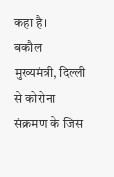कहा है।
बकौल मुख्यमंत्री, दिल्ली से कोरोना संक्रमण के जिस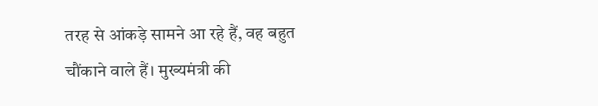तरह से आंकड़े सामने आ रहे हैं, वह बहुत चौंकाने वाले हैं। मुख्यमंत्री की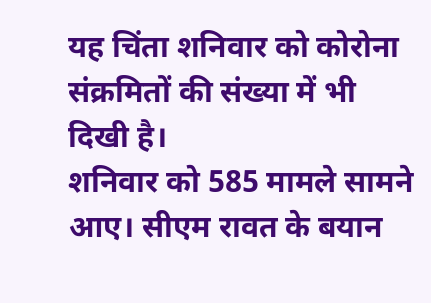यह चिंता शनिवार को कोरोना संक्रमितों की संख्या में भी दिखी है।
शनिवार को 585 मामले सामने आए। सीएम रावत के बयान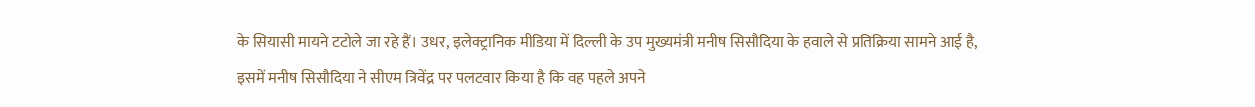के सियासी मायने टटोले जा रहे हैं। उधर, इलेक्ट्रानिक मीडिया में दिल्ली के उप मुख्यमंत्री मनीष सिसौदिया के हवाले से प्रतिक्रिया सामने आई है, इसमें मनीष सिसौदिया ने सीएम त्रिवेंद्र पर पलटवार किया है कि वह पहले अपने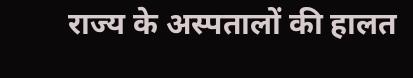राज्य के अस्पतालों की हालत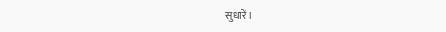सुधारें।